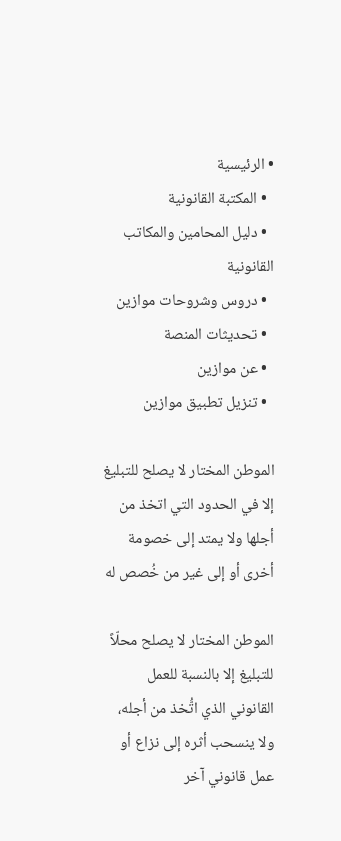• الرئيسية
  • المكتبة القانونية
  • دليل المحامين والمكاتب القانونية
  • دروس وشروحات موازين
  • تحديثات المنصة
  • عن موازين
  • تنزيل تطبيق موازين

الموطن المختار لا يصلح للتبليغ إلا في الحدود التي اتخذ من أجلها ولا يمتد إلى خصومة أخرى أو إلى غير من خُصص له

الموطن المختار لا يصلح محلّاً للتبليغ إلا بالنسبة للعمل القانوني الذي اتُّخذ من أجله، ولا ينسحب أثره إلى نزاع أو عمل قانوني آخر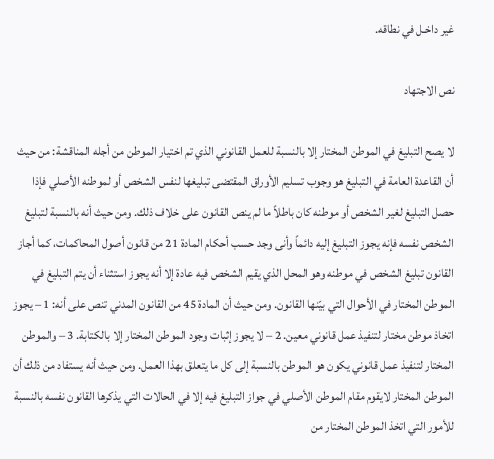غير داخـل في نطاقه.

نص الاجتهاد

لا يصح التبليغ في الموطن المختار إلا بالنسبة للعمل القانوني الذي تم اختيار الموطن من أجله المناقشة: من حيث أن القاعدة العامة في التبليغ هو وجوب تسليم الأوراق المقتضى تبليغها لنفس الشخص أو لموطنه الأصلي فإذا حصل التبليغ لغير الشخص أو موطنه كان باطلاً ما لم ينص القانون على خلاف ذلك. ومن حيث أنه بالنسبة لتبليغ الشخص نفسه فإنه يجوز التبليغ إليه دائماً وأنى وجد حسب أحكام المادة 21 من قانون أصول المحاكمات، كما أجاز القانون تبليغ الشخص في موطنه وهو المحل الذي يقيم الشخص فيه عادة إلا أنه يجوز استثناء أن يتم التبليغ في الموطن المختار في الأحوال التي بيّنها القانون. ومن حيث أن المادة 45 من القانون المدني تنص على أنه: 1 – يجوز اتخاذ موطن مختار لتنفيذ عمل قانوني معين. 2 – لا يجوز إثبات وجود الموطن المختار إلا بالكتابة. 3 – والموطن المختار لتنفيذ عمل قانوني يكون هو الموطن بالنسبة إلى كل ما يتعلق بهذا العمل. ومن حيث أنه يستفاد من ذلك أن الموطن المختار لايقوم مقام الموطن الأصلي في جواز التبليغ فيه إلا في الحالات التي يذكرها القانون نفسه بالنسبة للأمور التي اتخذ الموطن المختار من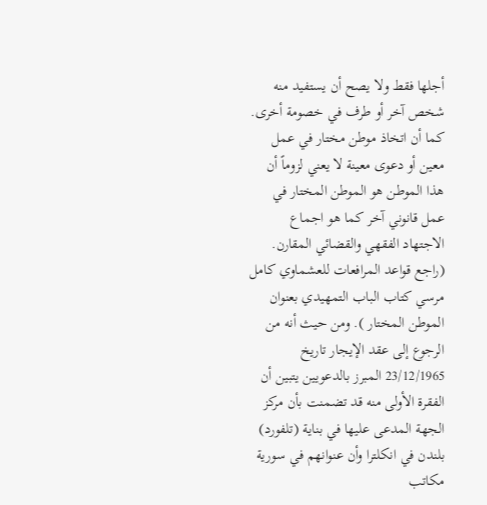أجلها فقط ولا يصح أن يستفيد منه شخص آخر أو طرف في خصومة أخرى. كما أن اتخاذ موطن مختار في عمل معين أو دعوى معينة لا يعني لزوماً أن هذا الموطن هو الموطن المختار في عمل قانوني آخر كما هو اجماع الاجتهاد الفقهي والقضائي المقارن. (راجع قواعد المرافعات للعشماوي كامل مرسي كتاب الباب التمهيدي بعنوان الموطن المختار ). ومن حيث أنه من الرجوع إلى عقد الإيجار تاريخ 23/12/1965 المبرز بالدعويين يتبين أن الفقرة الأولى منه قد تضمنت بأن مركز الجهة المدعى عليها في بناية (تلفورد) بلندن في انكلترا وأن عنوانهم في سورية مكاتب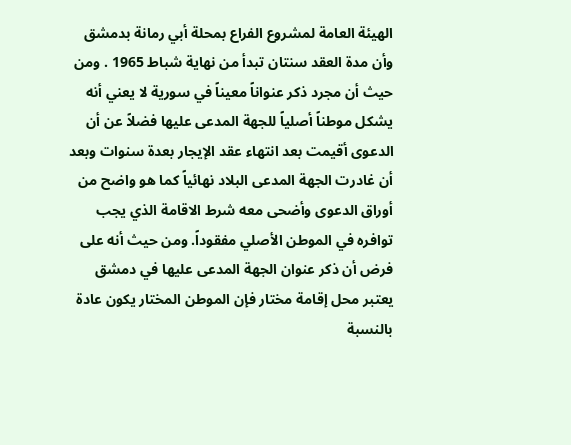الهيئة العامة لمشروع الفراع بمحلة أبي رمانة بدمشق وأن مدة العقد سنتان تبدأ من نهاية شباط 1965 . ومن حيث أن مجرد ذكر عنواناً معيناً في سورية لا يعني أنه يشكل موطناً أصلياً للجهة المدعى عليها فضلاً عن أن الدعوى أقيمت بعد انتهاء عقد الإيجار بعدة سنوات وبعد أن غادرت الجهة المدعى البلاد نهائياً كما هو واضح من أوراق الدعوى وأضحى معه شرط الاقامة الذي يجب توافره في الموطن الأصلي مفقوداً. ومن حيث أنه على فرض أن ذكر عنوان الجهة المدعى عليها في دمشق يعتبر محل إقامة مختار فإن الموطن المختار يكون عادة بالنسبة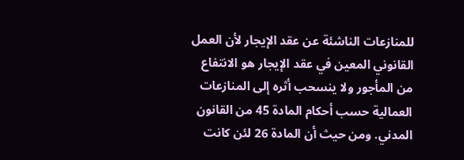للمنازعات الناشئة عن عقد الإيجار لأن العمل القانوني المعين في عقد الإيجار هو الانتفاع من المأجور ولا ينسحب أثره إلى المنازعات العمالية حسب أحكام المادة 45 من القانون المدني. ومن حيث أن المادة 26 لئن كانت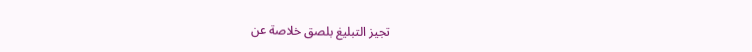تجيز التبليغ بلصق خلاصة عن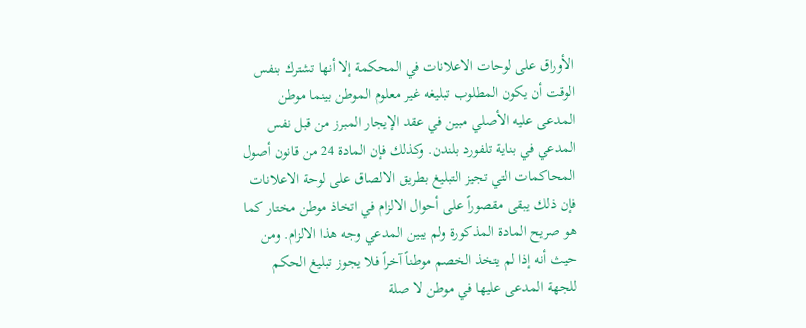الأوراق على لوحات الاعلانات في المحكمة إلا أنها تشترك بنفس الوقت أن يكون المطلوب تبليغه غير معلوم الموطن بينما موطن المدعى عليه الأصلي مبين في عقد الإيجار المبرز من قبل نفس المدعي في بناية تلفورد بلندن. وكذلك فإن المادة 24 من قانون أصول المحاكمات التي تجيز التبليغ بطريق الالصاق على لوحة الاعلانات فإن ذلك يبقى مقصوراً على أحوال الالزام في اتخاذ موطن مختار كما هو صريح المادة المذكورة ولم يبين المدعي وجه هذا الالزام. ومن حيث أنه إذا لم يتخذ الخصم موطناً آخراً فلا يجوز تبليغ الحكم للجهة المدعى عليها في موطن لا صلة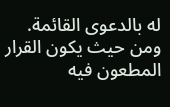له بالدعوى القائمة. ومن حيث يكون القرار المطعون فيه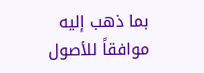بما ذهب إليه موافقاً للأصول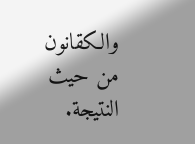والكقانون من حيث النتيجة.